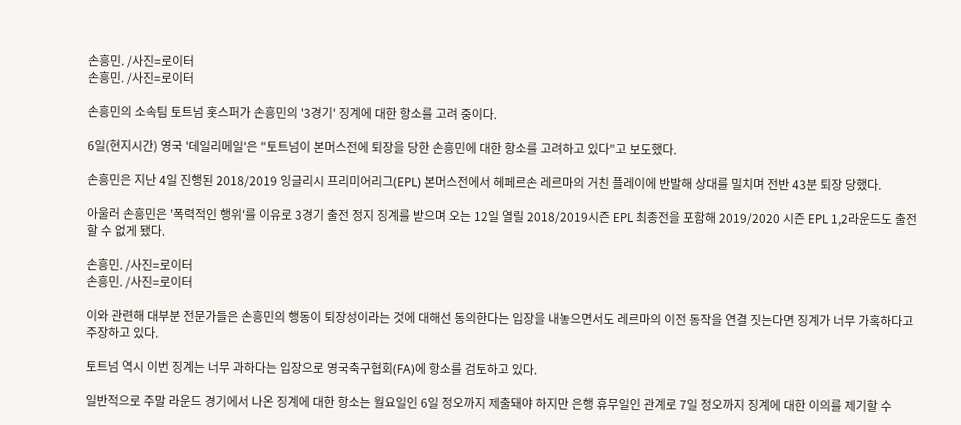손흥민. /사진=로이터
손흥민. /사진=로이터

손흥민의 소속팀 토트넘 홋스퍼가 손흥민의 '3경기' 징계에 대한 항소를 고려 중이다.

6일(현지시간) 영국 '데일리메일'은 "토트넘이 본머스전에 퇴장을 당한 손흥민에 대한 항소를 고려하고 있다"고 보도했다.

손흥민은 지난 4일 진행된 2018/2019 잉글리시 프리미어리그(EPL) 본머스전에서 헤페르손 레르마의 거친 플레이에 반발해 상대를 밀치며 전반 43분 퇴장 당했다.

아울러 손흥민은 '폭력적인 행위'를 이유로 3경기 출전 정지 징계를 받으며 오는 12일 열릴 2018/2019시즌 EPL 최종전을 포함해 2019/2020 시즌 EPL 1,2라운드도 출전할 수 없게 됐다.

손흥민. /사진=로이터
손흥민. /사진=로이터

이와 관련해 대부분 전문가들은 손흥민의 행동이 퇴장성이라는 것에 대해선 동의한다는 입장을 내놓으면서도 레르마의 이전 동작을 연결 짓는다면 징계가 너무 가혹하다고 주장하고 있다.

토트넘 역시 이번 징계는 너무 과하다는 입장으로 영국축구협회(FA)에 항소를 검토하고 있다.

일반적으로 주말 라운드 경기에서 나온 징계에 대한 항소는 월요일인 6일 정오까지 제출돼야 하지만 은행 휴무일인 관계로 7일 정오까지 징계에 대한 이의를 제기할 수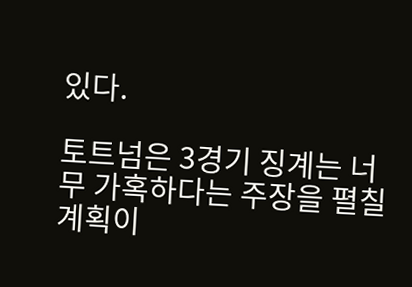있다.

토트넘은 3경기 징계는 너무 가혹하다는 주장을 펼칠 계획이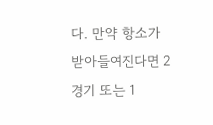다. 만약 항소가 받아들여진다면 2경기 또는 1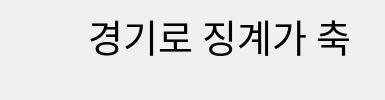경기로 징계가 축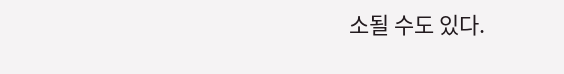소될 수도 있다.